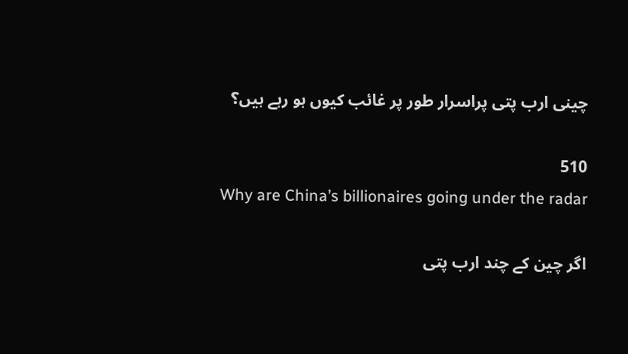چینی ارب پتی پراسرار طور پر غائب کیوں ہو رہے ہیں؟

510
Why are China’s billionaires going under the radar

اگر چین کے چند ارب پتی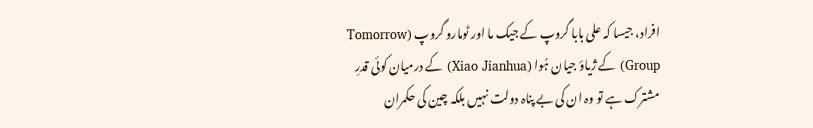افراد، جیسا کہ علی بابا گروپ کے جیک ما اور ٹومارو گروپ (Tomorrow Group) کے ژیاؤ جیان ہُوا (Xiao Jianhua) کے درمیان کوئی قدرِ مشترک ہے تو وہ ان کی بے پناہ دولت نہیں بلکہ چین کی حکمران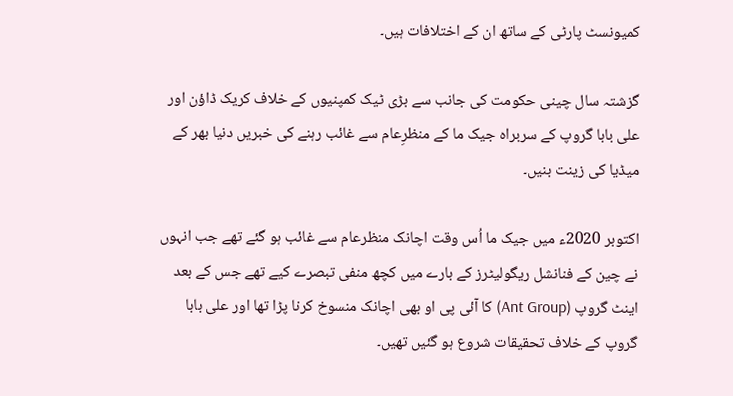کمیونسٹ پارٹی کے ساتھ ان کے اختلافات ہیں۔

گزشتہ سال چینی حکومت کی جانب سے بڑی ٹیک کمپنیوں کے خلاف کریک ڈاؤن اور علی بابا گروپ کے سربراہ جیک ما کے منظرِعام سے غائب رہنے کی خبریں دنیا بھر کے میڈیا کی زینت بنیں۔

اکتوبر 2020ء میں جیک ما اُس وقت اچانک منظرعام سے غائب ہو گئے تھے جب انہوں نے چین کے فنانشل ریگولیٹرز کے بارے میں کچھ منفی تبصرے کیے تھے جس کے بعد اینٹ گروپ (Ant Group) کا آئی پی او بھی اچانک منسوخ کرنا پڑا تھا اور علی بابا گروپ کے خلاف تحقیقات شروع ہو گئیں تھیں۔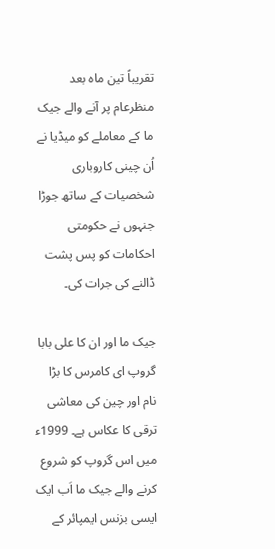تقریباً تین ماہ بعد منظرعام پر آنے والے جیک ما کے معاملے کو میڈیا نے اُن چینی کاروباری شخصیات کے ساتھ جوڑا جنہوں نے حکومتی احکامات کو پس پشت ڈالنے کی جرات کی۔

جیک ما اور ان کا علی بابا گروپ ای کامرس کا بڑا نام اور چین کی معاشی ترقی کا عکاس ہے۔ 1999ء میں اس گروپ کو شروع کرنے والے جیک ما اَب ایک ایسی بزنس ایمپائر کے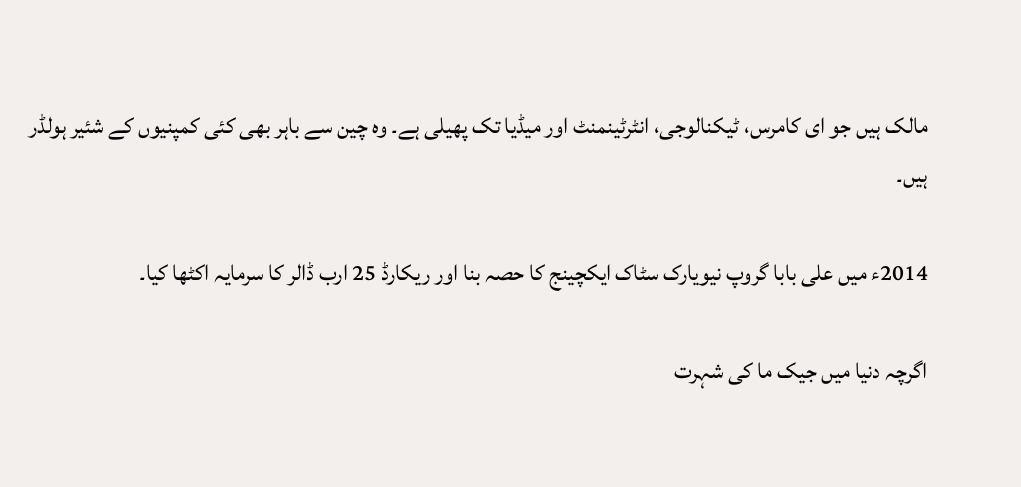مالک ہیں جو ای کامرس، ٹیکنالوجی، انٹرٹینمنٹ اور میڈیا تک پھیلی ہے۔ وہ چین سے باہر بھی کئی کمپنیوں کے شئیر ہولڈر ہیں۔

2014ء میں علی بابا گروپ نیویارک سٹاک ایکچینج کا حصہ بنا اور ریکارڈ 25 ارب ڈالر کا سرمایہ اکٹھا کیا۔

اگرچہ دنیا میں جیک ما کی شہرت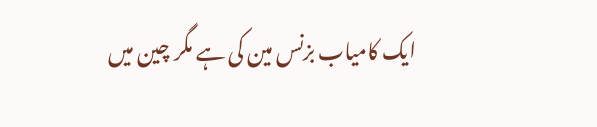ایک کامیاب بزنس مین کی ہے مگر چین میں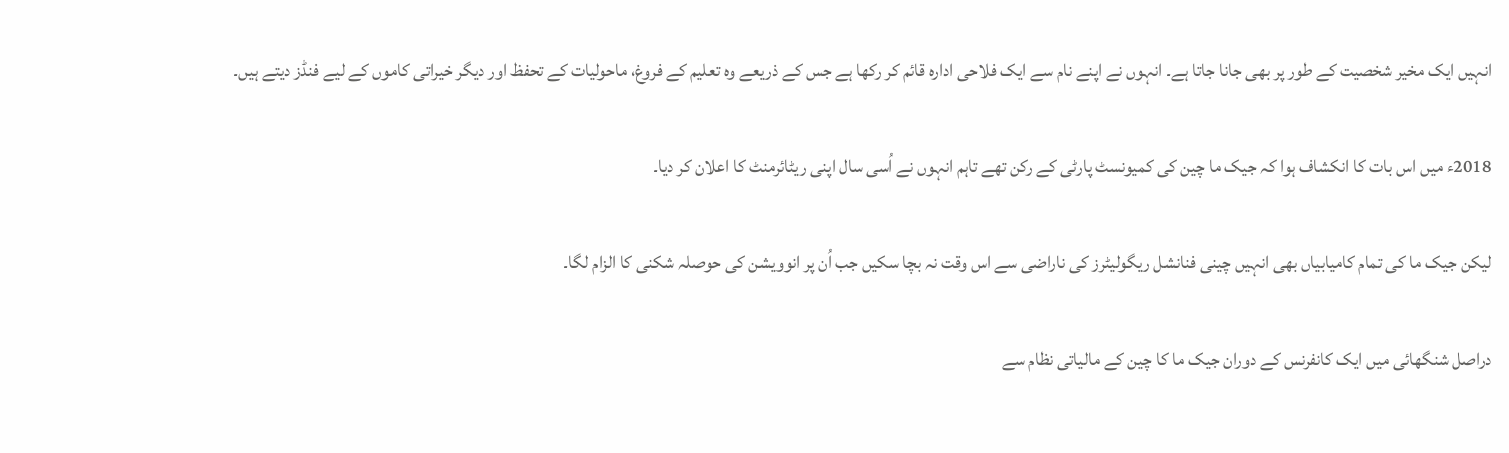انہیں ایک مخیر شخصیت کے طور پر بھی جانا جاتا ہے۔ انہوں نے اپنے نام سے ایک فلاحی ادارہ قائم کر رکھا ہے جس کے ذریعے وہ تعلیم کے فروغ، ماحولیات کے تحفظ اور دیگر خیراتی کاموں کے لیے فنڈز دیتے ہیں۔

2018ء میں اس بات کا انکشاف ہوا کہ جیک ما چین کی کمیونسٹ پارٹی کے رکن تھے تاہم انہوں نے اُسی سال اپنی ریٹائرمنٹ کا اعلان کر دیا۔

لیکن جیک ما کی تمام کامیابیاں بھی انہیں چینی فنانشل ریگولیٹرز کی ناراضی سے اس وقت نہ بچا سکیں جب اُن پر انوویشن کی حوصلہ شکنی کا الزام لگا۔

دراصل شنگھائی میں ایک کانفرنس کے دوران جیک ما کا چین کے مالیاتی نظام سے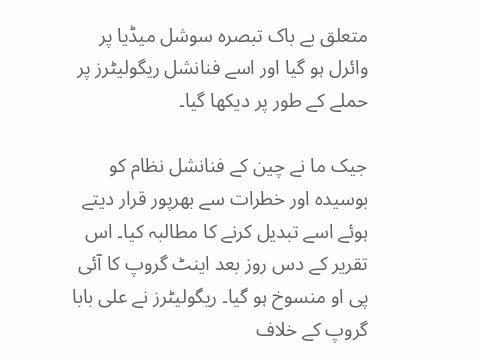متعلق بے باک تبصرہ سوشل میڈیا پر وائرل ہو گیا اور اسے فنانشل ریگولیٹرز پر حملے کے طور پر دیکھا گیا۔

جیک ما نے چین کے فنانشل نظام کو بوسیدہ اور خطرات سے بھرپور قرار دیتے ہوئے اسے تبدیل کرنے کا مطالبہ کیا۔ اس تقریر کے دس روز بعد اینٹ گروپ کا آئی پی او منسوخ ہو گیا۔ ریگولیٹرز نے علی بابا گروپ کے خلاف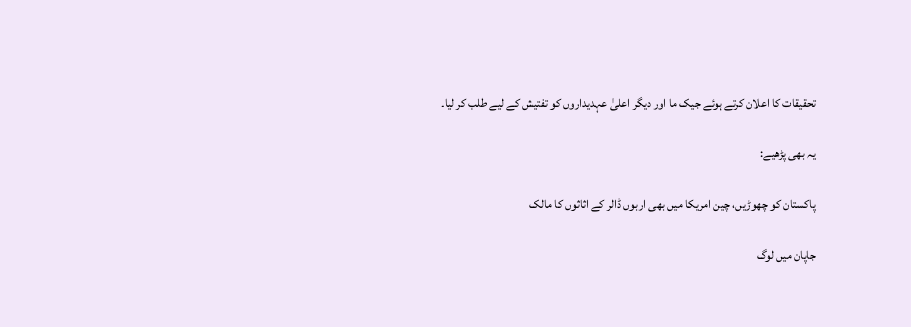تحقیقات کا اعلان کرتے ہوئے جیک ما اور دیگر اعلیٰ عہدیداروں کو تفتیش کے لیے طلب کر لیا۔

یہ بھی پڑھیے:

پاکستان کو چھوڑیں، چین امریکا میں بھی اربوں ڈالر کے اثاثوں کا مالک

جاپان میں لوگ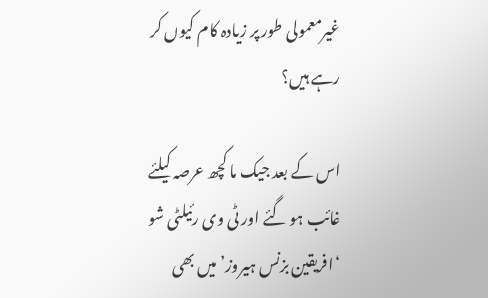غیرمعمولی طور پر زیادہ کام کیوں کر رہے ہیں؟

اس کے بعد جیک ما کچھ عرصہ کیلئے غائب ہو گئے اور ٹی وی رئیلٹی شو  ‘افریقین بزنس ہیروز’ میں بھی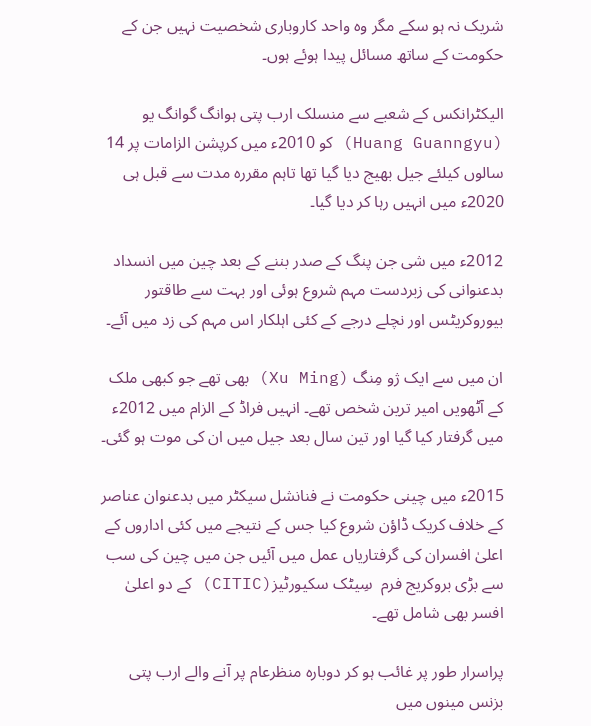شریک نہ ہو سکے مگر وہ واحد کاروباری شخصیت نہیں جن کے حکومت کے ساتھ مسائل پیدا ہوئے ہوں۔

الیکٹرانکس کے شعبے سے منسلک ارب پتی ہوانگ گوانگ یو (Huang Guanngyu) کو 2010ء میں کرپشن الزامات پر 14 سالوں کیلئے جیل بھیج دیا گیا تھا تاہم مقررہ مدت سے قبل ہی 2020ء میں انہیں رہا کر دیا گیا۔

2012ء میں شی جن پنگ کے صدر بننے کے بعد چین میں انسداد بدعنوانی کی زبردست مہم شروع ہوئی اور بہت سے طاقتور بیوروکریٹس اور نچلے درجے کے کئی اہلکار اس مہم کی زد میں آئے۔

ان میں سے ایک ژو مِنگ (Xu Ming) بھی تھے جو کبھی ملک کے آٹھویں امیر ترین شخص تھے۔ انہیں فراڈ کے الزام میں 2012ء میں گرفتار کیا گیا اور تین سال بعد جیل میں ان کی موت ہو گئی۔

2015ء میں چینی حکومت نے فنانشل سیکٹر میں بدعنوان عناصر کے خلاف کریک ڈاؤن شروع کیا جس کے نتیجے میں کئی اداروں کے اعلیٰ افسران کی گرفتاریاں عمل میں آئیں جن میں چین کی سب سے بڑی بروکریج فرم  سِیٹک سکیورٹیز(CITIC) کے دو اعلیٰ افسر بھی شامل تھے۔

پراسرار طور پر غائب ہو کر دوبارہ منظرعام پر آنے والے ارب پتی بزنس مینوں میں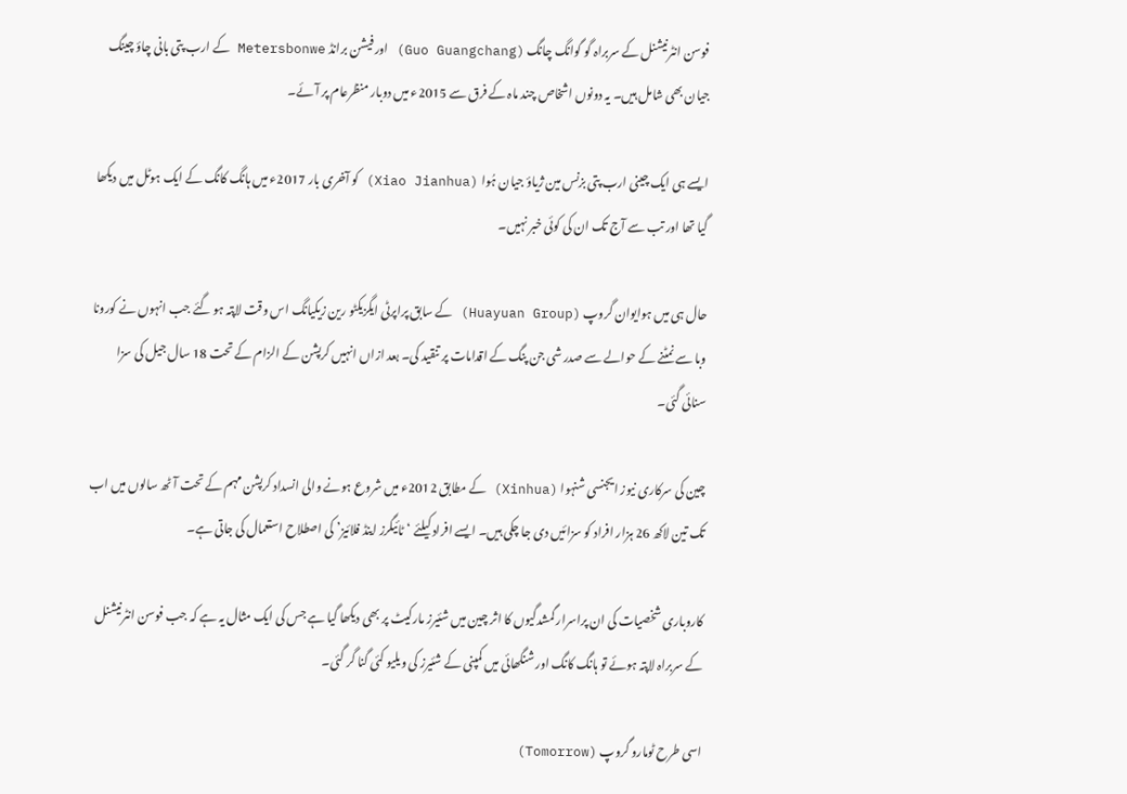فوسن انٹرنیشنل کے سربراہ گو گوانگ چانگ (Guo Guangchang) اور فیشن برانڈ Metersbonwe کے ارب پتی بانی چاؤ چینگ جیان بھی شامل ہیں۔ یہ دونوں اشخاص چند ماہ کے فرق سے 2015ء میں دوبار منظرعام پر آئے۔

ایسے ہی ایک چینی ارب پتی بزنس مین ژیاؤ جیان ہُوا (Xiao Jianhua) کو آخری بار 2017ء میں ہانگ کانگ کے ایک ہوٹل میں دیکھا گیا تھا اور تب سے آج تک ان کی کوئی خبر نہیں۔

حال ہی میں ہوایوان گروپ (Huayuan Group) کے سابق پراپرٹی ایگزیکٹو رین زیکیانگ اس وقت لاپتہ ہو گئے جب انہوں نے کورونا وبا سے نمٹنے کے حوالے سے صدر شی جن پنگ کے اقدامات پر تنقید کی۔ بعد ازاں انہیں کرپشن کے الزام کے تحت 18 سال جیل کی سزا سنائی گئی۔

چین کی سرکاری نیوز ایجنسی شنہوا (Xinhua) کے مطابق 2012ء میں شروع ہونے والی انسداد کرپشن مہم کے تحت آٹھ سالوں میں اب تک تین لاکھ 26 ہزار افراد کو سزائیں دی جا چکی ہیں۔ ایسے افراد کیلئے ‘ٹائیگرز اینڈ فلائیز’ کی اصطلاح استعمال کی جاتی ہے۔

کاروباری شخصیات کی ان پراسرار گمشدگیوں کا اثر چین میں شئیرز مارکیٹ پر بھی دیکھا گیا ہے جس کی ایک مثال یہ ہے کہ جب فوسن انٹرنیشنل کے سربراہ لاپتہ ہوئے تو ہانگ کانگ اور شنگھائی میں کمپنی کے شئیرز کی ویلیو کئی گنا گر گئی۔

اسی طرح ٹومارو گروپ (Tomorrow)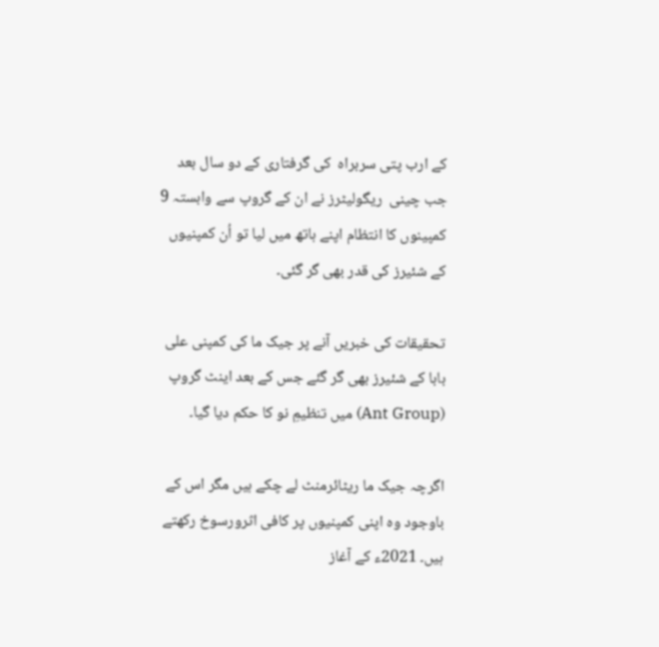کے ارب پتی سربراہ  کی گرفتاری کے دو سال بعد جب چینی  ریگولیٹرز نے ان کے گروپ سے وابستہ 9 کمپینوں کا انتظام اپنے ہاتھ میں لیا تو اُن کمپنیوں کے شئیرز کی قدر بھی گر گئی۔

تحقیقات کی خبریں آنے پر جیک ما کی کمپنی علی بابا کے شئیرز بھی گر گئے جس کے بعد اینٹ گروپ (Ant Group) میں تنظیمِ نو کا حکم دیا گیا۔

اگرچہ جیک ما ریٹائرمنٹ لے چکے ہیں مگر اس کے باوجود وہ اپنی کمپنیوں پر کافی اثرورسوخ رکھتے ہیں۔ 2021ء کے آغاز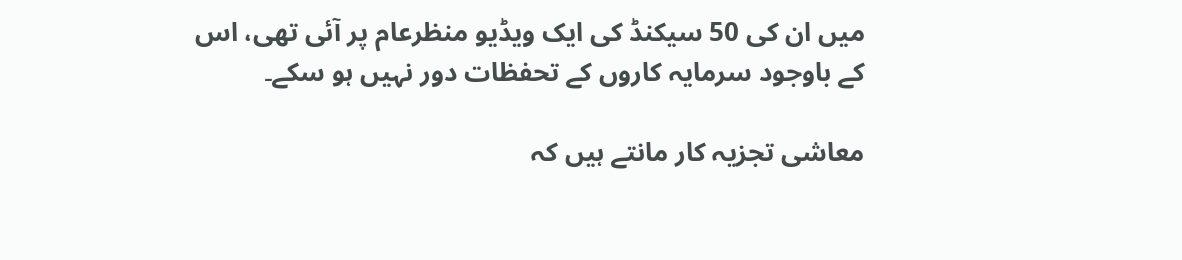میں ان کی 50 سیکنڈ کی ایک ویڈیو منظرعام پر آئی تھی، اس کے باوجود سرمایہ کاروں کے تحفظات دور نہیں ہو سکے۔

معاشی تجزیہ کار مانتے ہیں کہ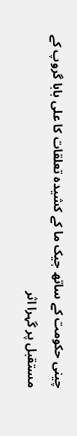چینی حکومت کے ساتھ جیک ما کے کشیدہ تعلقات کا علی بابا گروپ کے مستقبل پر گہرا اثر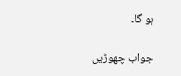ہو گا۔

جواب چھوڑیں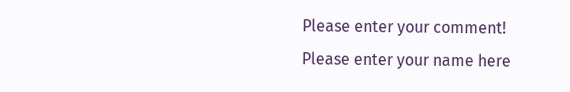Please enter your comment!
Please enter your name here